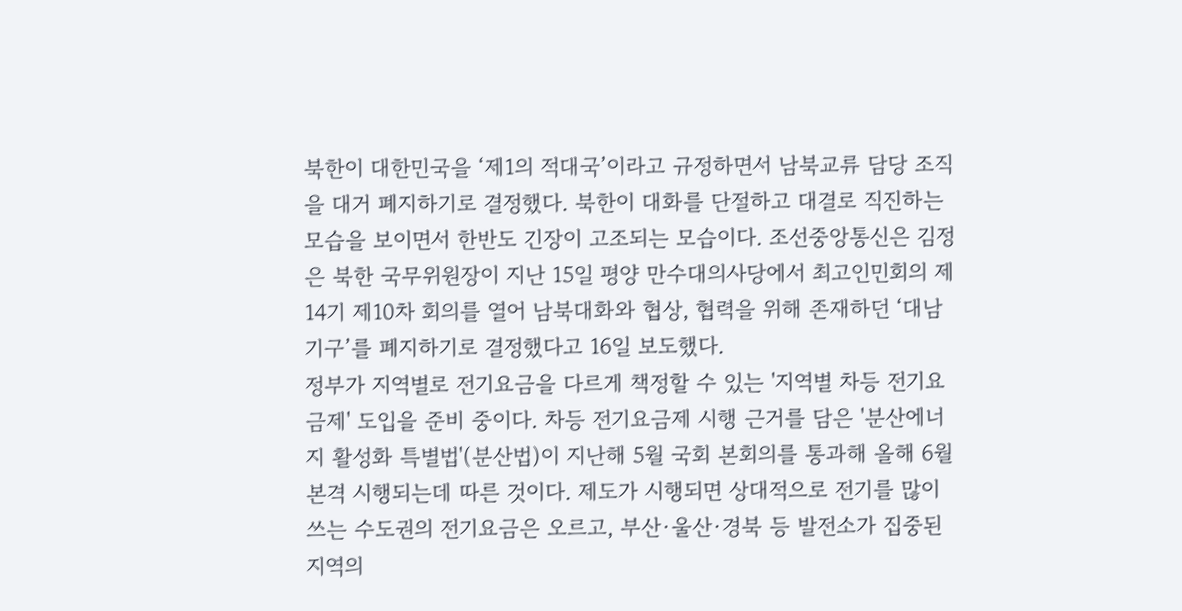북한이 대한민국을 ‘제1의 적대국’이라고 규정하면서 남북교류 담당 조직을 대거 폐지하기로 결정했다. 북한이 대화를 단절하고 대결로 직진하는 모습을 보이면서 한반도 긴장이 고조되는 모습이다. 조선중앙통신은 김정은 북한 국무위원장이 지난 15일 평양 만수대의사당에서 최고인민회의 제14기 제10차 회의를 열어 남북대화와 협상, 협력을 위해 존재하던 ‘대남 기구’를 폐지하기로 결정했다고 16일 보도했다.
정부가 지역별로 전기요금을 다르게 책정할 수 있는 '지역별 차등 전기요금제' 도입을 준비 중이다. 차등 전기요금제 시행 근거를 담은 '분산에너지 활성화 특별법'(분산법)이 지난해 5월 국회 본회의를 통과해 올해 6월 본격 시행되는데 따른 것이다. 제도가 시행되면 상대적으로 전기를 많이 쓰는 수도권의 전기요금은 오르고, 부산·울산·경북 등 발전소가 집중된 지역의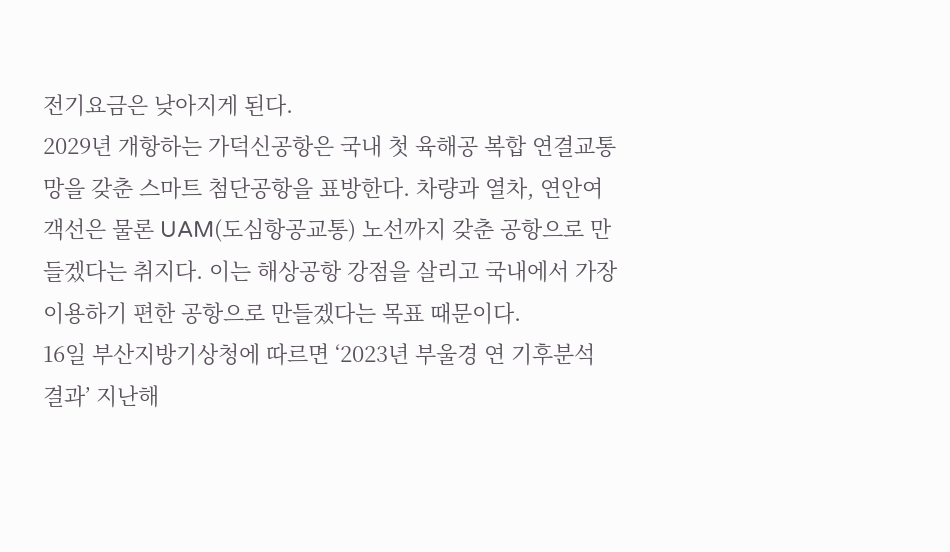전기요금은 낮아지게 된다.
2029년 개항하는 가덕신공항은 국내 첫 육해공 복합 연결교통망을 갖춘 스마트 첨단공항을 표방한다. 차량과 열차, 연안여객선은 물론 UAM(도심항공교통) 노선까지 갖춘 공항으로 만들겠다는 취지다. 이는 해상공항 강점을 살리고 국내에서 가장 이용하기 편한 공항으로 만들겠다는 목표 때문이다.
16일 부산지방기상청에 따르면 ‘2023년 부울경 연 기후분석 결과’ 지난해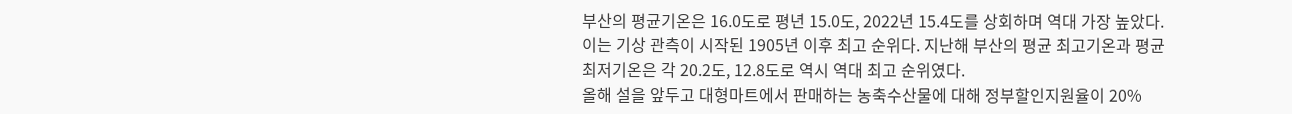부산의 평균기온은 16.0도로 평년 15.0도, 2022년 15.4도를 상회하며 역대 가장 높았다. 이는 기상 관측이 시작된 1905년 이후 최고 순위다. 지난해 부산의 평균 최고기온과 평균 최저기온은 각 20.2도, 12.8도로 역시 역대 최고 순위였다.
올해 설을 앞두고 대형마트에서 판매하는 농축수산물에 대해 정부할인지원율이 20%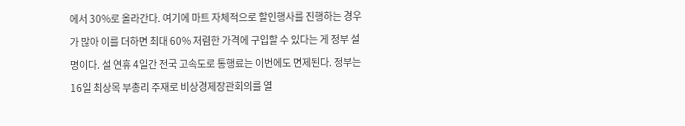에서 30%로 올라간다. 여기에 마트 자체적으로 할인행사를 진행하는 경우가 많아 이를 더하면 최대 60% 저렴한 가격에 구입할 수 있다는 게 정부 설명이다. 설 연휴 4일간 전국 고속도로 통행료는 이번에도 면제된다. 정부는 16일 최상목 부총리 주재로 비상경제장관회의를 열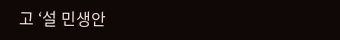고 ‘설 민생안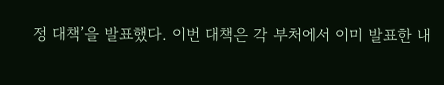정 대책’을 발표했다. 이번 대책은 각 부처에서 이미 발표한 내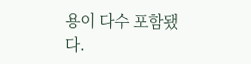용이 다수 포함됐다.